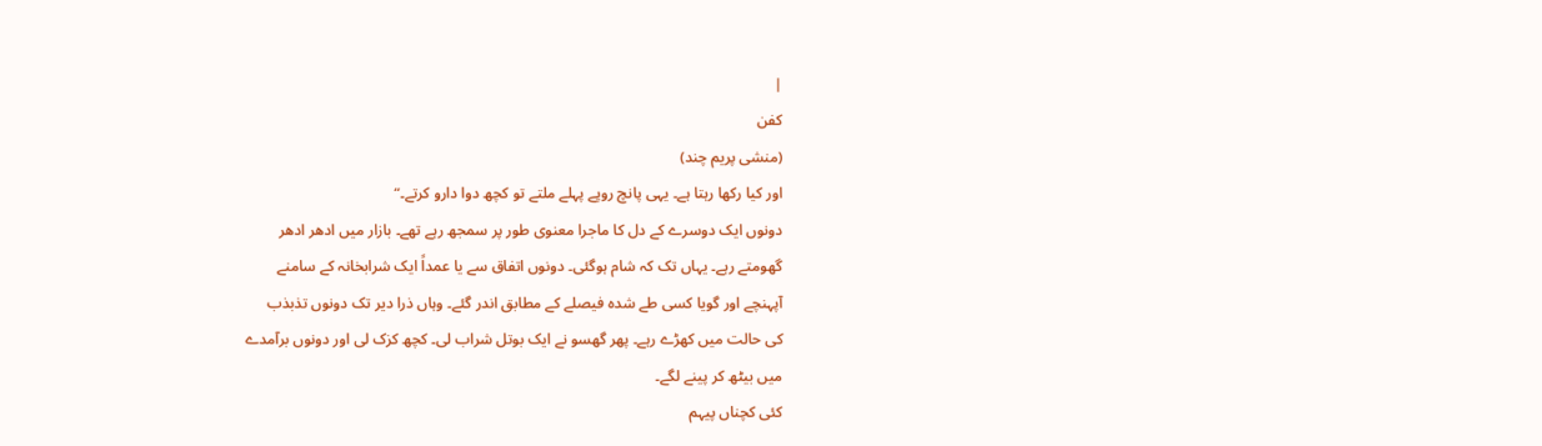|
کفن
(منشی پریم چند)
اور کیا رکھا رہتا ہے۔ یہی پانچ روپے پہلے ملتے تو کچھ دوا دارو کرتے۔“
دونوں ایک دوسرے کے دل کا ماجرا معنوی طور پر سمجھ رہے تھے۔ بازار میں ادھر ادھر
گھومتے رہے۔ یہاں تک کہ شام ہوگئی۔ دونوں اتفاق سے یا عمداً ایک شرابخانہ کے سامنے
آپہنچے اور گویا کسی طے شدہ فیصلے کے مطابق اندر گئے۔ وہاں ذرا دیر تک دونوں تذبذب
کی حالت میں کھڑے رہے۔ پھر گھسو نے ایک بوتل شراب لی۔ کچھ کزک لی اور دونوں برآمدے
میں بیٹھ کر پینے لگے۔
کئی کچناں پیہم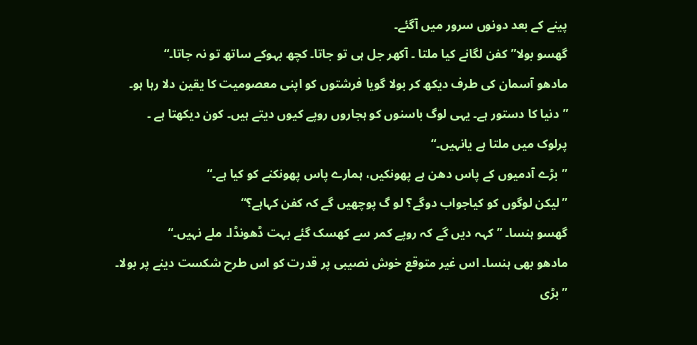پینے کے بعد دونوں سرور میں آگئے۔
گھسو بولا”کفن لگانے کیا ملتا ۔ آکھر جل ہی تو جاتا۔ کچھ بہوکے ساتھ تو نہ جاتا۔“
مادھو آسمان کی طرف دیکھ کر بولا گویا فرشتوں کو اپنی معصومیت کا یقین دلا رہا ہو۔
”دنیا کا دستور ہے۔ یہی لوگ باسنوں کو ہجاروں روپے کیوں دیتے ہیں۔ کون دیکھتا ہے ۔
پرلوک میں ملتا ہے یانہیں۔“
”بڑے آدمیوں کے پاس دھن ہے پھونکیں، ہمارے پاس پھونکنے کو کیا ہے۔“
”لیکن لوگوں کو کیاجواب دوگے؟ لو گ پوچھیں گے کہ کفن کہاہے؟“
گھسو ہنسا۔ ”کہہ دیں گے کہ روپے کمر سے کھسک گئے بہت ڈھونڈا۔ ملے نہیں۔“
مادھو بھی ہنسا۔ اس غیر متوقع خوش نصیبی پر قدرت کو اس طرح شکست دینے پر بولا۔ ”بڑی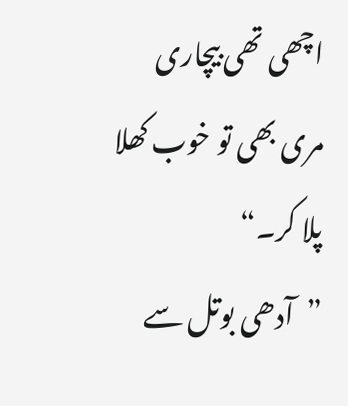اچھی تھی بیچاری مری بھی تو خوب کھلا پلا کر۔“
”آدھی بوتل سے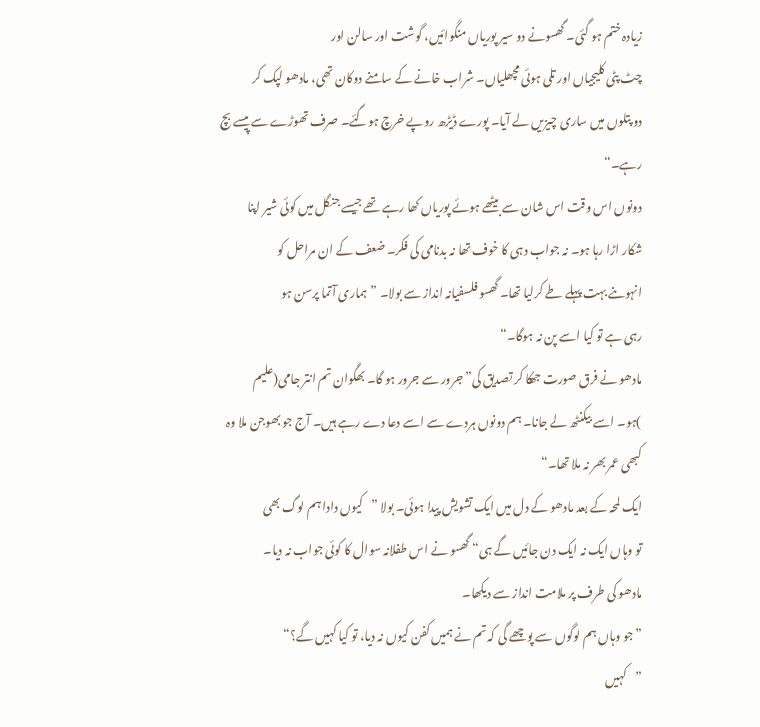زیادہ ختم ہو گئی۔ گھسونے دو سیر پوریاں منگوائیں، گوشت اور سالن اور
چٹ پٹی کلیجیاں اور تلی ہوئی مچھلیاں۔ شراب خانے کے سامنے دوکان تھی، مادھو لپک کر
دو پتلوں میں ساری چیزیں لے آیا۔ پورے ڈیڑھ روپے خرچ ہوگئے۔ صرف تھوڑے سے پیسے بچ
رہے۔“
دونوں اس وقت اس شان سے بیٹھے ہوئے پوریاں کھا رہے تھے جیسے جنگل میں کوئی شیر اپنا
شکار اڑا رہا ہو۔ نہ جواب دہی کا خوف تھا نہ بدنامی کی فکر۔ ضعف کے ان مراحل کو
انہوںنے بہت پہلے طے کرلیا تھا۔ گھسو فلسفیانہ انداز سے بولا۔ ”ہماری آتما پرسن ہو
رہی ہے تو کیا اسے پن نہ ہوگا۔“
مادھو نے فرق صورت جھکا کر تصدیق کی” جرور سے جرور ہو گا۔ بھگوان تم انتر جامی(علیم
)ہو۔ اسے بیکنٹھ لے جانا۔ ہم دونوں ہردے سے اسے دعا دے رہے ہیں۔ آج جو بھوجن ملا وہ
کبھی عمر بھر نہ ملا تھا۔“
ایک لمحہ کے بعد مادھو کے دل میں ایک تشویش پیدا ہوئی۔ بولا ”کیوں دادا ہم لوگ بھی
تو وہاں ایک نہ ایک دن جائیں گے ہی“ گھسو نے اس طفلانہ سوال کا کوئی جواب نہ دیا۔
مادھو کی طرف پر ملامت انداز سے دیکھا۔
”جو وہاں ہم لوگوں سے پوچھے گی کہ تم نے ہمیں کفن کیوں نہ دیا، تو کیا کہیں گے؟“
”کہیں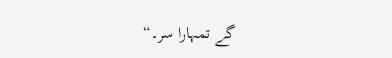گے تمہارا سر۔“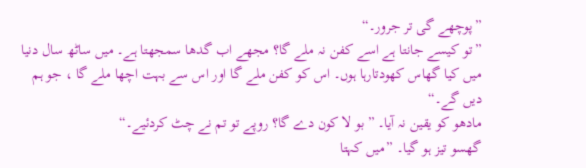”پوچھے گی تر جرور۔“
”تو کیسے جانتا ہے اسے کفن نہ ملے گا؟ مجھے اب گدھا سمجھتا ہے۔ میں ساٹھ سال دنیا
میں کیا گھاس کھودتارہا ہوں۔ اس کو کفن ملے گا اور اس سے بہت اچھا ملے گا ، جو ہم
دیں گے۔“
مادھو کو یقین نہ آیا۔ ”بو لا کون دے گا؟ روپے تو تم نے چٹ کردئیے۔“
گھسو تیز ہو گیا۔ ”میں کہتا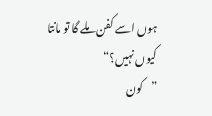ہوں اسے کفن ملے گا تو مانتا کیوں نہیں؟“
”کون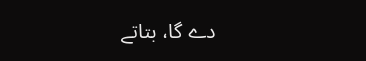دے گا، بتاتے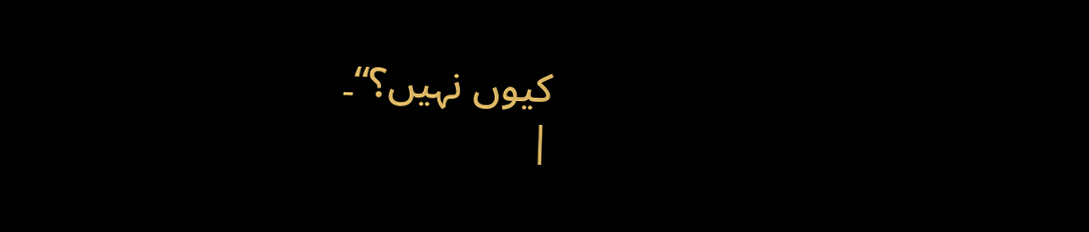کیوں نہیں؟“۔
|